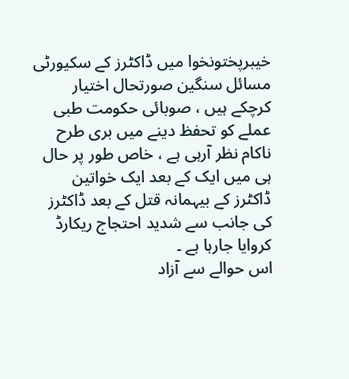خیبرپختونخوا میں ڈاکٹرز کے سکیورٹی مسائل سنگین صورتحال اختیار کرچکے ہیں ، صوبائی حکومت طبی عملے کو تحفظ دینے میں بری طرح ناکام نظر آرہی ہے ، خاص طور پر حال ہی میں ایک کے بعد ایک خواتین ڈاکٹرز کے بیہمانہ قتل کے بعد ڈاکٹرز کی جانب سے شدید احتجاج ریکارڈ کروایا جارہا ہے ۔
اس حوالے سے آزاد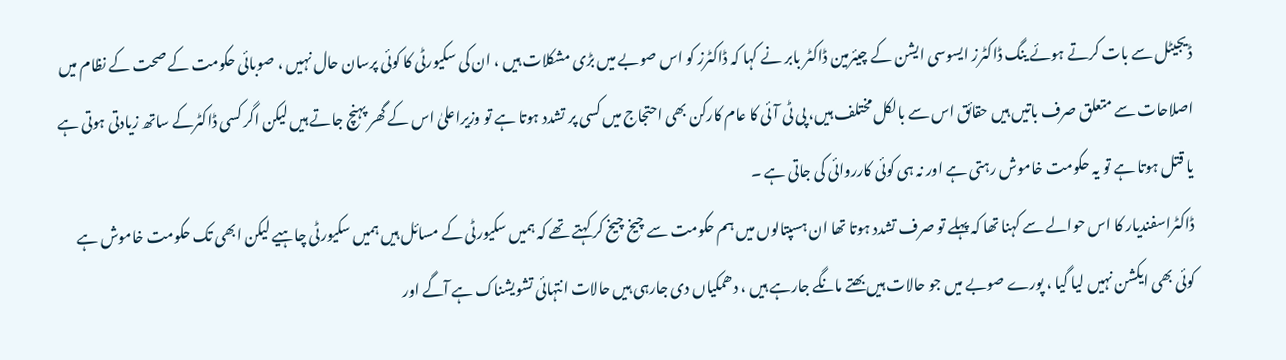ڈیجیٹل سے بات کرتے ہوئے ینگ ڈاکٹرز ایسوسی ایشن کے چیئرمین ڈاکٹر بابر نے کہا کہ ڈاکٹرز کو اس صوبے میں بڑی مشکلات ہیں ، ان کی سکیورٹی کا کوئی پرسان حال نہیں ، صوبائی حکومت کے صحت کے نظام میں اصلاحات سے متعلق صرف باتیں ہیں حقائق اس سے بالکل مختلف ہیں، پی ٹی آئی کا عام کارکن بھی احتجاج میں کسی پر تشدد ہوتا ہے تو وزیراعلیٰ اس کے گھر پہنچ جاتے ہیں لیکن اگر کسی ڈاکٹرکے ساتھ زیادتی ہوتی ہے یا قتل ہوتا ہے تو یہ حکومت خاموش رہتی ہے اور نہ ہی کوئی کارروائی کی جاتی ہے ۔
ڈاکٹراسفندیار کا اس حوالے سے کہنا تھا کہ پہلے تو صرف تشدد ہوتا تھا ان ہسپتالوں میں ہم حکومت سے چیخ چیخ کر کہتے تھے کہ ہمیں سکیورٹی کے مسائل ہیں ہمیں سکیورٹی چاہیے لیکن ابھی تک حکومت خاموش ہے کوئی بھی ایکشن نہیں لیا گیا ، پورے صوبے میں جو حالات ہیں بھتے مانگے جارہے ہیں ، دھمکیاں دی جارہی ہیں حالات انتہائی تشویشناک ہے آگے اور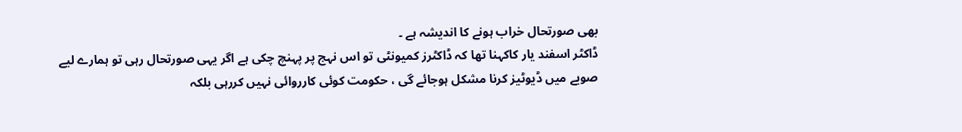بھی صورتحال خراب ہونے کا اندیشہ ہے ۔
ڈاکٹر اسفند یار کاکہنا تھا کہ ڈاکٹرز کمیونٹی تو اس نہج پر پہنچ چکی ہے اگر یہی صورتحال رہی تو ہمارے لیے صوبے میں ڈیوٹیز کرنا مشکل ہوجائے گی ، حکومت کوئی کارروائی نہیں کررہی بلکہ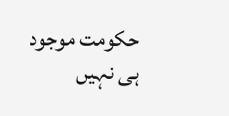حکومت موجود ہی نہیں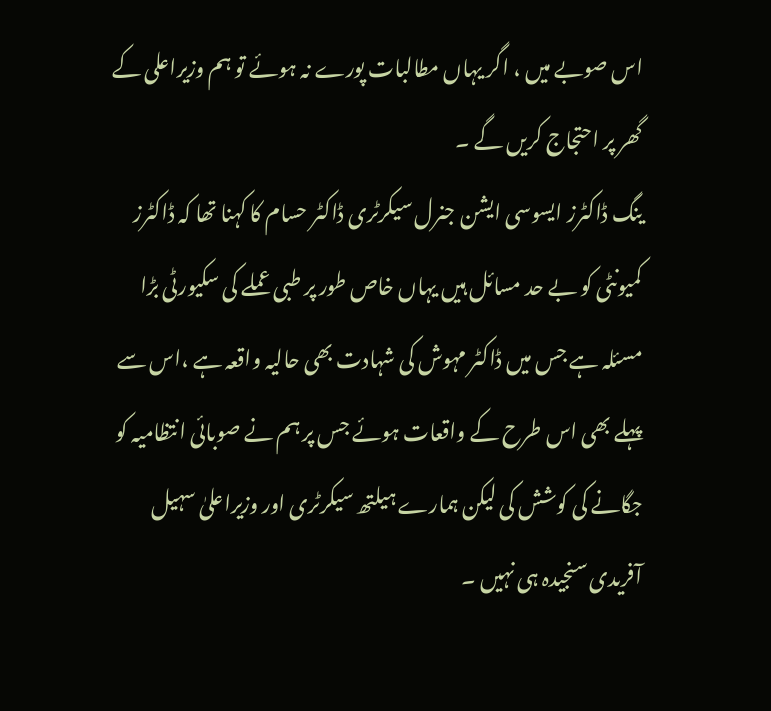اس صوبے میں ، اگر یہاں مطالبات پورے نہ ہوئے تو ہم وزیراعلی کے گھر پر احتجاج کریں گے ۔
ینگ ڈاکٹرز ایسوسی ایشن جنرل سیکرٹری ڈاکٹر حسام کا کہنا تھا کہ ڈاکٹرز کمیونٹی کو بے حد مسائل ہیں یہاں خاص طور پر طبی عملے کی سکیورٹی بڑا مسئلہ ہے جس میں ڈاکٹر مہوش کی شہادت بھی حالیہ واقعہ ہے ،اس سے پہلے بھی اس طرح کے واقعات ہوئے جس پر ہم نے صوبائی انتظامیہ کو جگانے کی کوشش کی لیکن ہمارے ہیلتھ سیکرٹری اور وزیراعلیٰ سہیل آفریدی سنجیدہ ہی نہیں ۔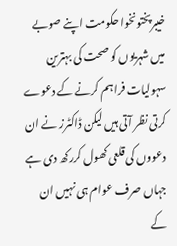خیبرپختونخوا حکومت اپنے صوبے میں شہریوں کو صحت کی بہترین سہولیات فراہم کرنے کے دعوے کرتی نظر آتی ہیں لیکن ڈاکٹرز نے ان دعووں کی قلعی کھول کررکھ دی ہے جہاں صرف عوام ہی نہیں ان کے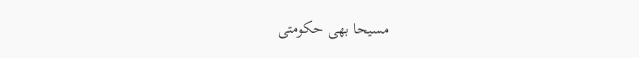مسیحا بھی حکومتی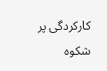کارکردگی پر شکوہ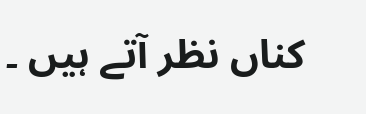کناں نظر آتے ہیں ۔